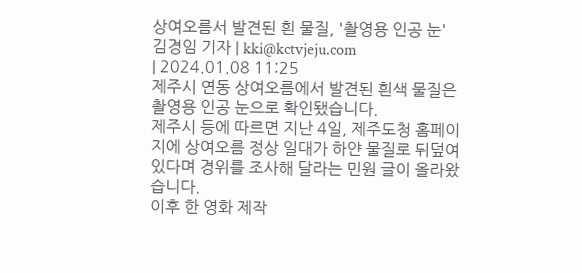상여오름서 발견된 흰 물질, '촬영용 인공 눈'
김경임 기자 | kki@kctvjeju.com
| 2024.01.08 11:25
제주시 연동 상여오름에서 발견된 흰색 물질은 촬영용 인공 눈으로 확인됐습니다.
제주시 등에 따르면 지난 4일, 제주도청 홈페이지에 상여오름 정상 일대가 하얀 물질로 뒤덮여 있다며 경위를 조사해 달라는 민원 글이 올라왔습니다.
이후 한 영화 제작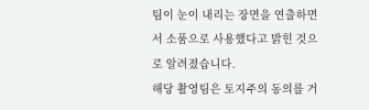팀이 눈이 내리는 장면을 연출하면서 소품으로 사용했다고 밝힌 것으로 알려졌습니다.
해당 촬영팀은 토지주의 동의를 거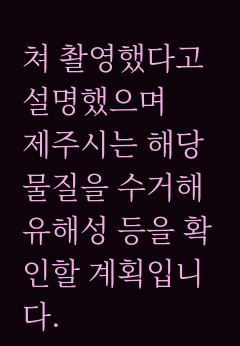쳐 촬영했다고 설명했으며
제주시는 해당 물질을 수거해 유해성 등을 확인할 계획입니다.